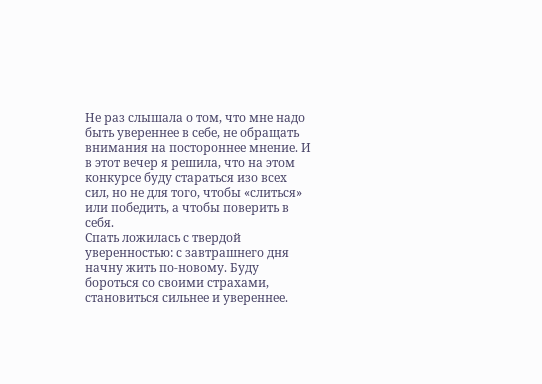Не раз слышала о том, что мне надо быть увереннее в себе, не обращать внимания на постороннее мнение. И в этот вечер я решила, что на этом конкурсе буду стараться изо всех сил, но не для того, чтобы «слиться» или победить, а чтобы поверить в себя.
Спать ложилась с твердой уверенностью: с завтрашнего дня начну жить по-новому. Буду бороться со своими страхами, становиться сильнее и увереннее.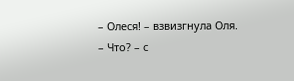– Олеся! – взвизгнула Оля.
– Что? – с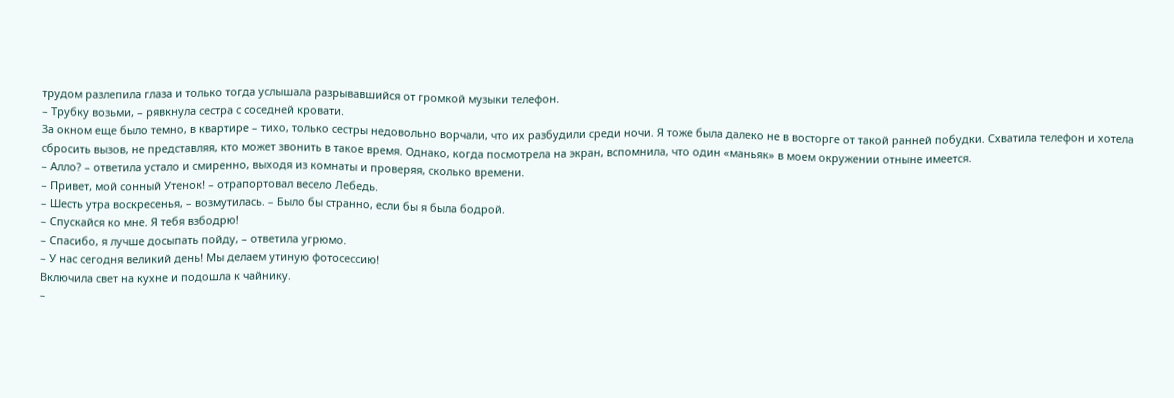трудом разлепила глаза и только тогда услышала разрывавшийся от громкой музыки телефон.
– Трубку возьми, – рявкнула сестра с соседней кровати.
За окном еще было темно, в квартире – тихо, только сестры недовольно ворчали, что их разбудили среди ночи. Я тоже была далеко не в восторге от такой ранней побудки. Схватила телефон и хотела сбросить вызов, не представляя, кто может звонить в такое время. Однако, когда посмотрела на экран, вспомнила, что один «маньяк» в моем окружении отныне имеется.
– Алло? – ответила устало и смиренно, выходя из комнаты и проверяя, сколько времени.
– Привет, мой сонный Утенок! – отрапортовал весело Лебедь.
– Шесть утра воскресенья, – возмутилась. – Было бы странно, если бы я была бодрой.
– Спускайся ко мне. Я тебя взбодрю!
– Спасибо, я лучше досыпать пойду, – ответила угрюмо.
– У нас сегодня великий день! Мы делаем утиную фотосессию!
Включила свет на кухне и подошла к чайнику.
–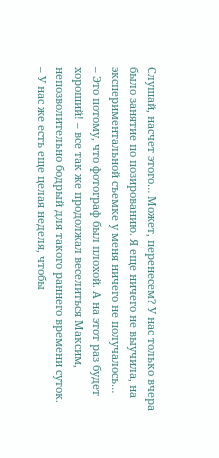Слушай, насчет этого… Может, перенесем? У нас только вчера было занятие по позированию. Я еще ничего не выучила, на экспериментальной съемке у меня ничего не получалось…
– Это потому, что фотограф был плохой. А на этот раз будет хороший! – все так же продолжал веселиться Максим, непозволительно бодрый для такого раннего времени суток.
– У нас же есть еще целая неделя, чтобы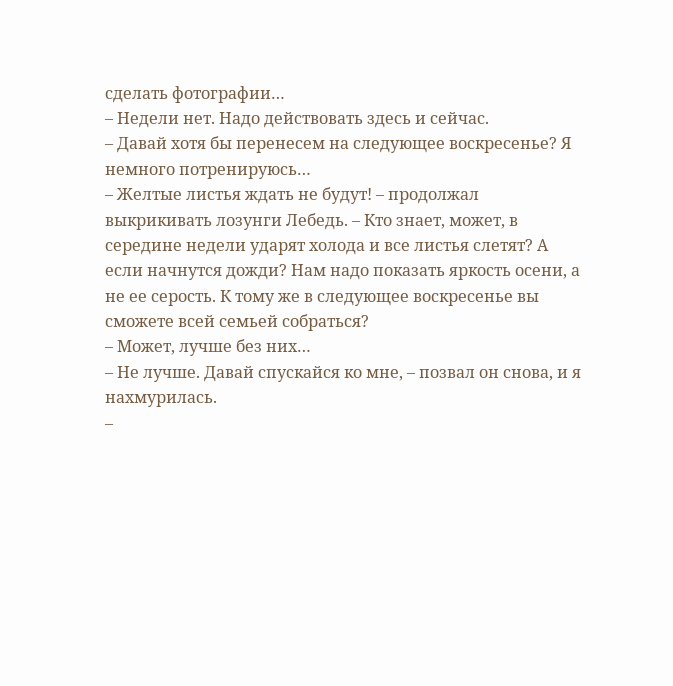сделать фотографии…
– Недели нет. Надо действовать здесь и сейчас.
– Давай хотя бы перенесем на следующее воскресенье? Я немного потренируюсь…
– Желтые листья ждать не будут! – продолжал выкрикивать лозунги Лебедь. – Кто знает, может, в середине недели ударят холода и все листья слетят? А если начнутся дожди? Нам надо показать яркость осени, а не ее серость. К тому же в следующее воскресенье вы сможете всей семьей собраться?
– Может, лучше без них…
– Не лучше. Давай спускайся ко мне, – позвал он снова, и я нахмурилась.
–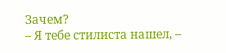Зачем?
– Я тебе стилиста нашел, –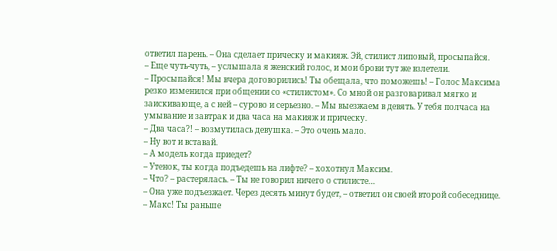ответил парень. – Она сделает прическу и макияж. Эй, стилист липовый, просыпайся.
– Еще чуть-чуть, – услышала я женский голос, и мои брови тут же взлетели.
– Просыпайся! Мы вчера договорились! Ты обещала, что поможешь! – Голос Максима резко изменился при общении со «стилистом». Со мной он разговаривал мягко и заискивающе, а с ней – сурово и серьезно. – Мы выезжаем в девять. У тебя полчаса на умывание и завтрак и два часа на макияж и прическу.
– Два часа?! – возмутилась девушка. – Это очень мало.
– Ну вот и вставай.
– А модель когда приедет?
– Утенок, ты когда подъедешь на лифте? – хохотнул Максим.
– Что? – растерялась. – Ты не говорил ничего о стилисте…
– Она уже подъезжает. Через десять минут будет, – ответил он своей второй собеседнице.
– Макс! Ты раньше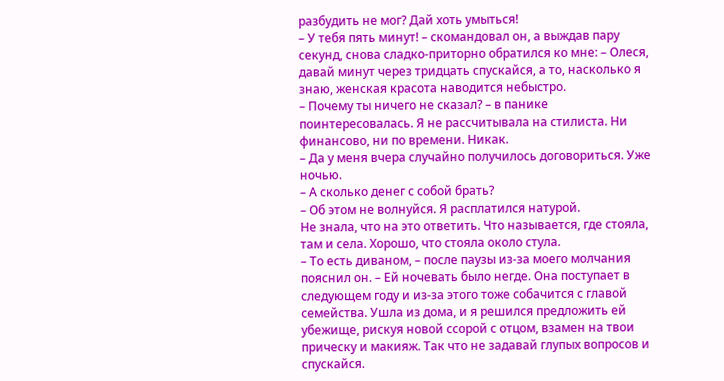разбудить не мог? Дай хоть умыться!
– У тебя пять минут! – скомандовал он, а выждав пару секунд, снова сладко-приторно обратился ко мне: – Олеся, давай минут через тридцать спускайся, а то, насколько я знаю, женская красота наводится небыстро.
– Почему ты ничего не сказал? – в панике поинтересовалась. Я не рассчитывала на стилиста. Ни финансово, ни по времени. Никак.
– Да у меня вчера случайно получилось договориться. Уже ночью.
– А сколько денег с собой брать?
– Об этом не волнуйся. Я расплатился натурой.
Не знала, что на это ответить. Что называется, где стояла, там и села. Хорошо, что стояла около стула.
– То есть диваном, – после паузы из-за моего молчания пояснил он. – Ей ночевать было негде. Она поступает в следующем году и из-за этого тоже собачится с главой семейства. Ушла из дома, и я решился предложить ей убежище, рискуя новой ссорой с отцом, взамен на твои прическу и макияж. Так что не задавай глупых вопросов и спускайся.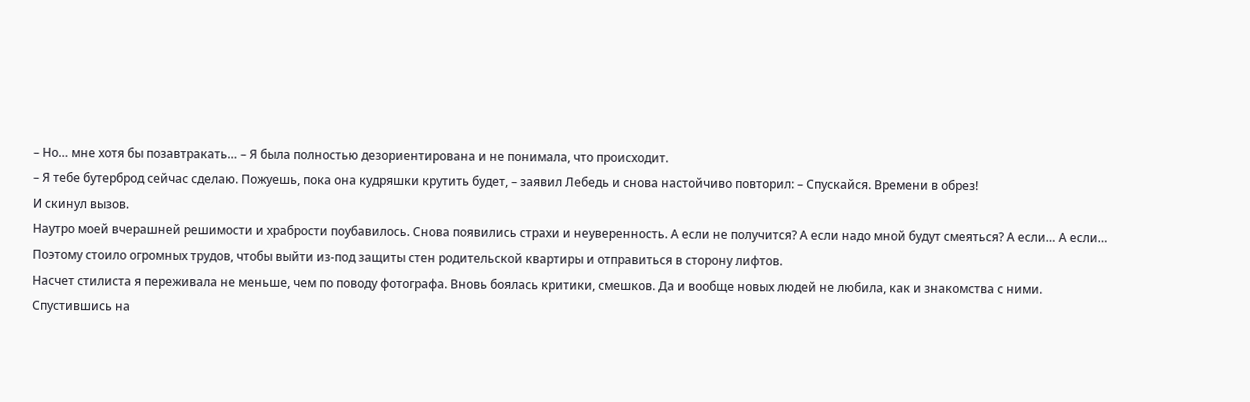– Но… мне хотя бы позавтракать… – Я была полностью дезориентирована и не понимала, что происходит.
– Я тебе бутерброд сейчас сделаю. Пожуешь, пока она кудряшки крутить будет, – заявил Лебедь и снова настойчиво повторил: – Спускайся. Времени в обрез!
И скинул вызов.
Наутро моей вчерашней решимости и храбрости поубавилось. Снова появились страхи и неуверенность. А если не получится? А если надо мной будут смеяться? А если… А если… Поэтому стоило огромных трудов, чтобы выйти из-под защиты стен родительской квартиры и отправиться в сторону лифтов.
Насчет стилиста я переживала не меньше, чем по поводу фотографа. Вновь боялась критики, смешков. Да и вообще новых людей не любила, как и знакомства с ними.
Спустившись на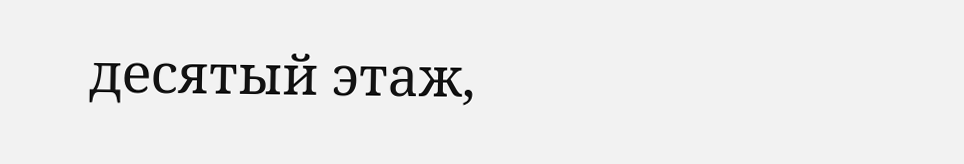десятый этаж,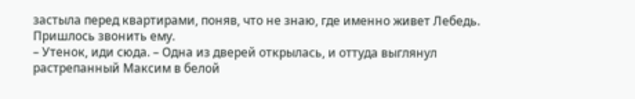застыла перед квартирами, поняв, что не знаю, где именно живет Лебедь. Пришлось звонить ему.
– Утенок, иди сюда. – Одна из дверей открылась, и оттуда выглянул растрепанный Максим в белой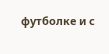футболке и с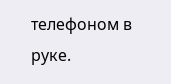телефоном в руке.